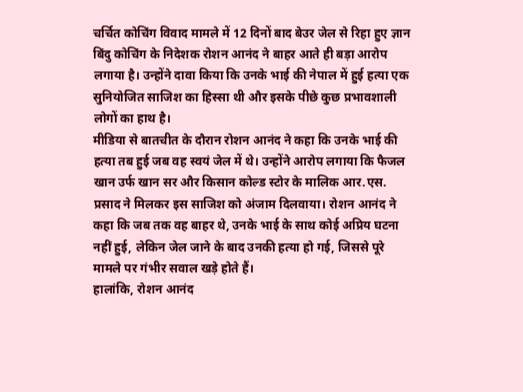चर्चित कोचिंग विवाद मामले में 12 दिनों बाद बेउर जेल से रिहा हुए ज्ञान बिंदु कोचिंग के निदेशक रोशन आनंद ने बाहर आते ही बड़ा आरोप लगाया है। उन्होंने दावा किया कि उनके भाई की नेपाल में हुई हत्या एक सुनियोजित साजिश का हिस्सा थी और इसके पीछे कुछ प्रभावशाली लोगों का हाथ है।
मीडिया से बातचीत के दौरान रोशन आनंद ने कहा कि उनके भाई की हत्या तब हुई जब वह स्वयं जेल में थे। उन्होंने आरोप लगाया कि फैजल खान उर्फ खान सर और किसान कोल्ड स्टोर के मालिक आर.एस. प्रसाद ने मिलकर इस साजिश को अंजाम दिलवाया। रोशन आनंद ने कहा कि जब तक वह बाहर थे, उनके भाई के साथ कोई अप्रिय घटना नहीं हुई, लेकिन जेल जाने के बाद उनकी हत्या हो गई, जिससे पूरे मामले पर गंभीर सवाल खड़े होते हैं।
हालांकि, रोशन आनंद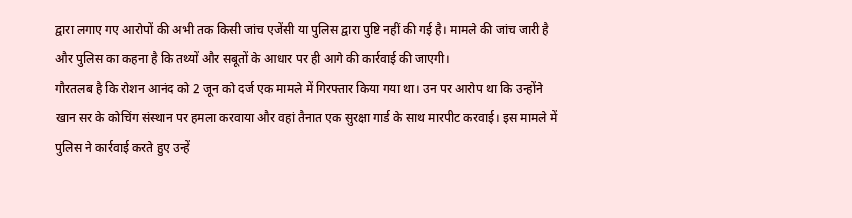द्वारा लगाए गए आरोपों की अभी तक किसी जांच एजेंसी या पुलिस द्वारा पुष्टि नहीं की गई है। मामले की जांच जारी है और पुलिस का कहना है कि तथ्यों और सबूतों के आधार पर ही आगे की कार्रवाई की जाएगी।
गौरतलब है कि रोशन आनंद को 2 जून को दर्ज एक मामले में गिरफ्तार किया गया था। उन पर आरोप था कि उन्होंने खान सर के कोचिंग संस्थान पर हमला करवाया और वहां तैनात एक सुरक्षा गार्ड के साथ मारपीट करवाई। इस मामले में पुलिस ने कार्रवाई करते हुए उन्हें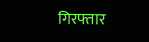गिरफ्तार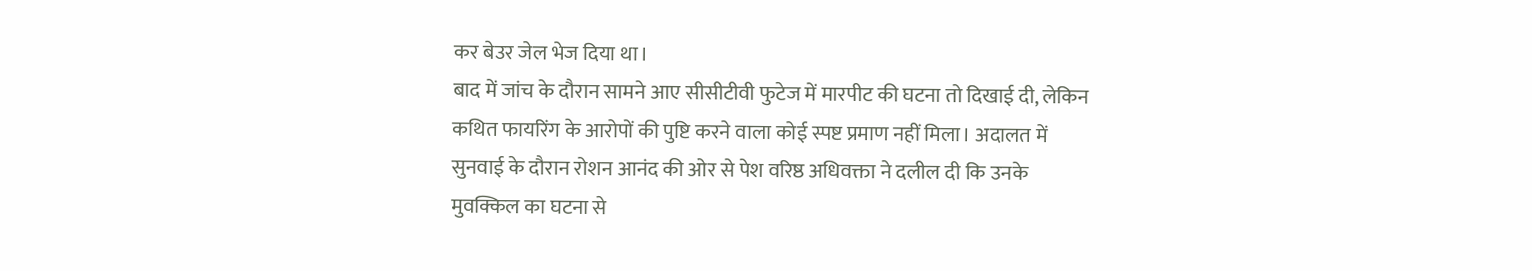कर बेउर जेल भेज दिया था।
बाद में जांच के दौरान सामने आए सीसीटीवी फुटेज में मारपीट की घटना तो दिखाई दी, लेकिन कथित फायरिंग के आरोपों की पुष्टि करने वाला कोई स्पष्ट प्रमाण नहीं मिला। अदालत में सुनवाई के दौरान रोशन आनंद की ओर से पेश वरिष्ठ अधिवक्ता ने दलील दी कि उनके मुवक्किल का घटना से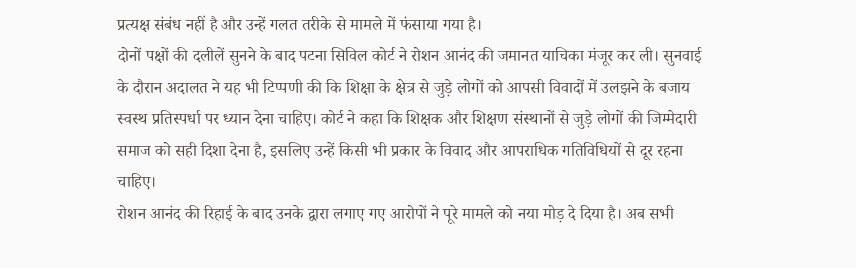प्रत्यक्ष संबंध नहीं है और उन्हें गलत तरीके से मामले में फंसाया गया है।
दोनों पक्षों की दलीलें सुनने के बाद पटना सिविल कोर्ट ने रोशन आनंद की जमानत याचिका मंजूर कर ली। सुनवाई के दौरान अदालत ने यह भी टिप्पणी की कि शिक्षा के क्षेत्र से जुड़े लोगों को आपसी विवादों में उलझने के बजाय स्वस्थ प्रतिस्पर्धा पर ध्यान देना चाहिए। कोर्ट ने कहा कि शिक्षक और शिक्षण संस्थानों से जुड़े लोगों की जिम्मेदारी समाज को सही दिशा देना है, इसलिए उन्हें किसी भी प्रकार के विवाद और आपराधिक गतिविधियों से दूर रहना चाहिए।
रोशन आनंद की रिहाई के बाद उनके द्वारा लगाए गए आरोपों ने पूरे मामले को नया मोड़ दे दिया है। अब सभी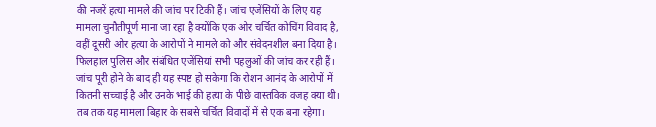की नजरें हत्या मामले की जांच पर टिकी हैं। जांच एजेंसियों के लिए यह मामला चुनौतीपूर्ण माना जा रहा है क्योंकि एक ओर चर्चित कोचिंग विवाद है, वहीं दूसरी ओर हत्या के आरोपों ने मामले को और संवेदनशील बना दिया है।
फिलहाल पुलिस और संबंधित एजेंसियां सभी पहलुओं की जांच कर रही हैं। जांच पूरी होने के बाद ही यह स्पष्ट हो सकेगा कि रोशन आनंद के आरोपों में कितनी सच्चाई है और उनके भाई की हत्या के पीछे वास्तविक वजह क्या थी। तब तक यह मामला बिहार के सबसे चर्चित विवादों में से एक बना रहेगा।